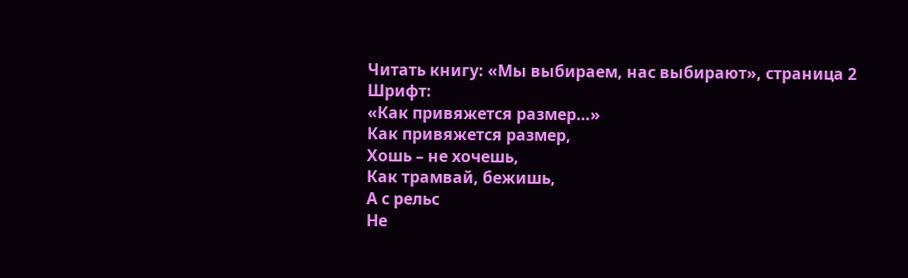Читать книгу: «Мы выбиpаем, нас выбиpают», страница 2
Шрифт:
«Как привяжется размер…»
Как привяжется размер,
Хошь – не хочешь,
Как трамвай, бежишь,
А с рельс
Не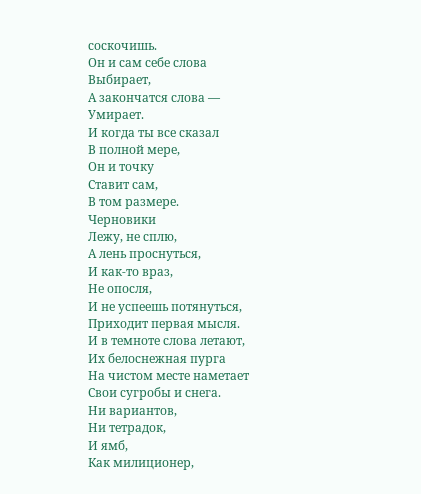соскочишь.
Он и сам себе слова
Выбирает,
А закончатся слова —
Умирает.
И когда ты все сказал
В полной мере,
Он и точку
Ставит сам,
В том размере.
Черновики
Лежу, не сплю,
А лень проснуться,
И как-то враз,
Не опосля,
И не успеешь потянуться,
Приходит первая мысля.
И в темноте слова летают,
Их белоснежная пурга
На чистом месте наметает
Свои сугробы и снега.
Ни вариантов,
Ни тетрадок,
И ямб,
Как милиционер,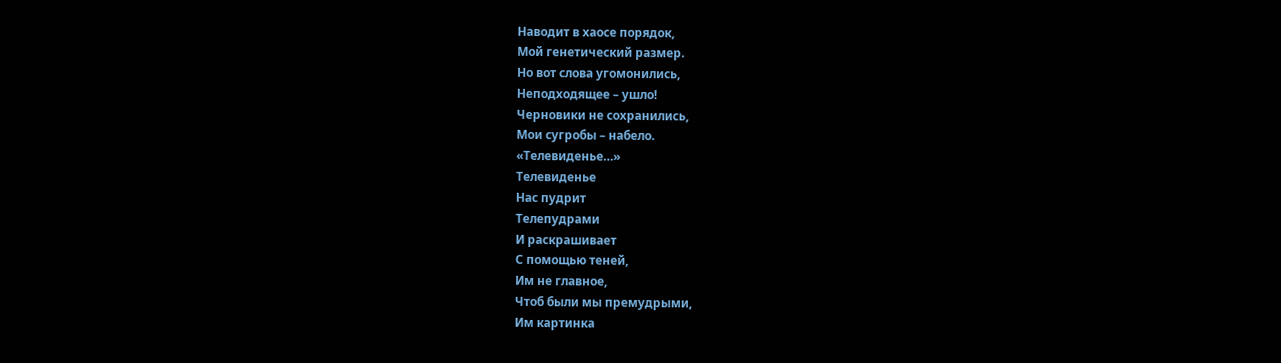Наводит в хаосе порядок,
Мой генетический размер.
Но вот слова угомонились,
Неподходящее – ушло!
Черновики не сохранились,
Мои сугробы – набело.
«Телевиденье…»
Телевиденье
Нас пудрит
Телепудрами
И раскрашивает
С помощью теней,
Им не главное,
Чтоб были мы премудрыми,
Им картинка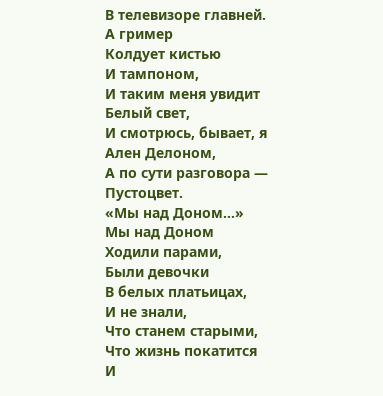В телевизоре главней.
А гример
Колдует кистью
И тампоном,
И таким меня увидит
Белый свет,
И смотрюсь, бывает, я Ален Делоном,
А по сути разговора —
Пустоцвет.
«Мы над Доном…»
Мы над Доном
Ходили парами,
Были девочки
В белых платьицах,
И не знали,
Что станем старыми,
Что жизнь покатится
И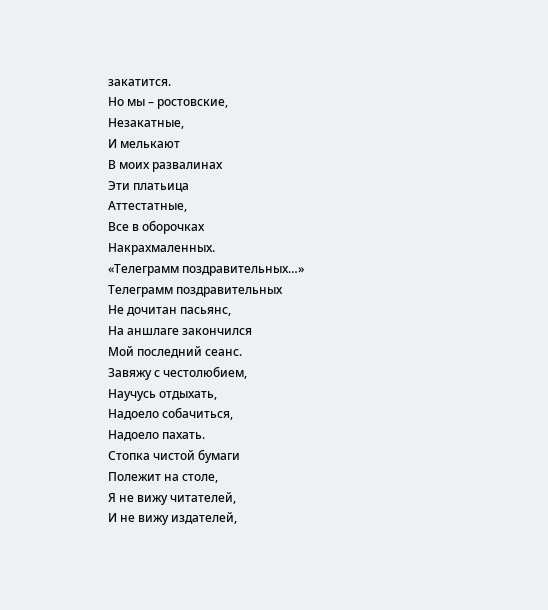закатится.
Но мы – ростовские,
Незакатные,
И мелькают
В моих развалинах
Эти платьица
Аттестатные,
Все в оборочках
Накрахмаленных.
«Телеграмм поздравительных…»
Телеграмм поздравительных
Не дочитан пасьянс,
На аншлаге закончился
Мой последний сеанс.
Завяжу с честолюбием,
Научусь отдыхать,
Надоело собачиться,
Надоело пахать.
Стопка чистой бумаги
Полежит на столе,
Я не вижу читателей,
И не вижу издателей,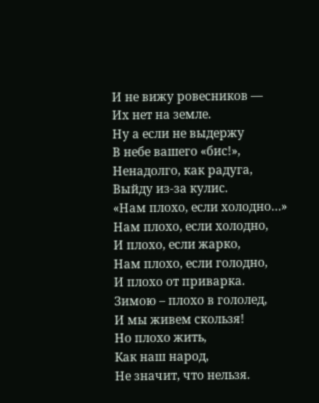И не вижу ровесников —
Их нет на земле.
Ну а если не выдержу
В небе вашего «бис!»,
Ненадолго, как радуга,
Выйду из-за кулис.
«Нам плохо, если холодно…»
Нам плохо, если холодно,
И плохо, если жарко,
Нам плохо, если голодно,
И плохо от приварка.
Зимою – плохо в гололед,
И мы живем скользя!
Но плохо жить,
Как наш народ,
Не значит, что нельзя.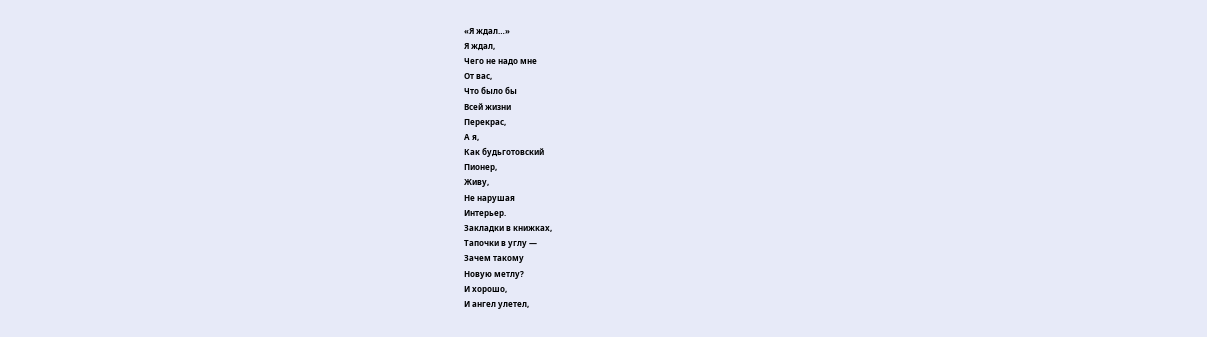«Я ждал…»
Я ждал,
Чего не надо мне
От вас,
Что было бы
Всей жизни
Перекрас,
А я,
Как будьготовский
Пионер,
Живу,
Не нарушая
Интерьер.
Закладки в книжках,
Тапочки в углу —
Зачем такому
Новую метлу?
И хорошо,
И ангел улетел,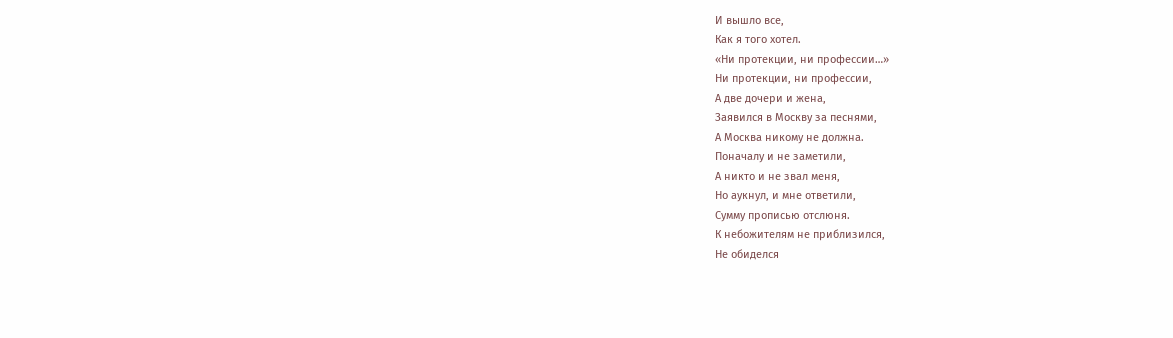И вышло все,
Как я того хотел.
«Ни протекции, ни профессии…»
Ни протекции, ни профессии,
А две дочери и жена,
Заявился в Москву за песнями,
А Москва никому не должна.
Поначалу и не заметили,
А никто и не звал меня,
Но аукнул, и мне ответили,
Сумму прописью отслюня.
К небожителям не приблизился,
Не обиделся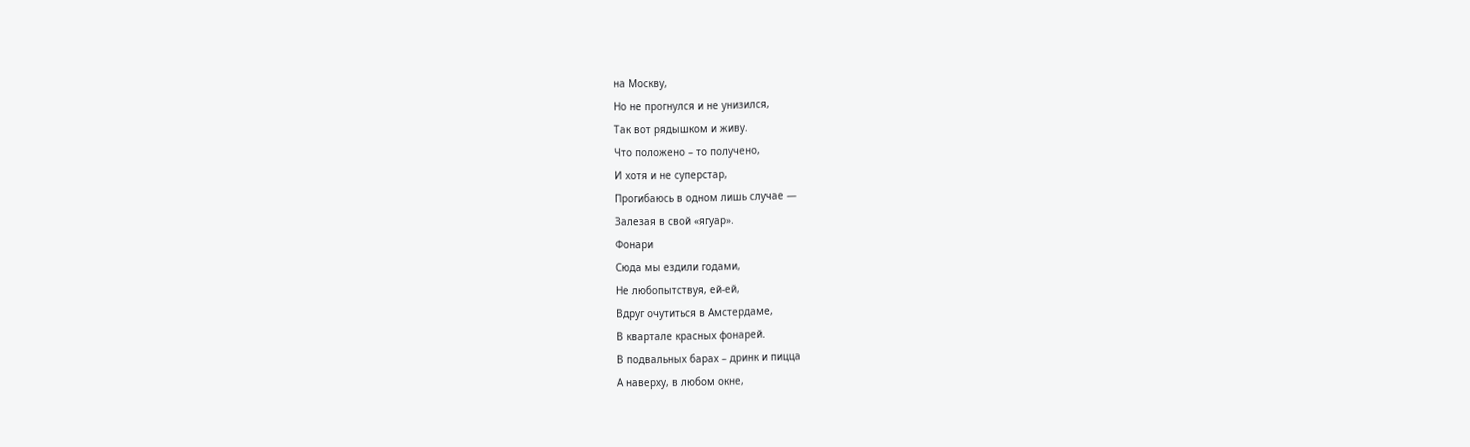на Москву,
Но не прогнулся и не унизился,
Так вот рядышком и живу.
Что положено – то получено,
И хотя и не суперстар,
Прогибаюсь в одном лишь случае —
Залезая в свой «ягуар».
Фонари
Сюда мы ездили годами,
Не любопытствуя, ей-ей,
Вдруг очутиться в Амстердаме,
В квартале красных фонарей.
В подвальных барах – дринк и пицца
А наверху, в любом окне,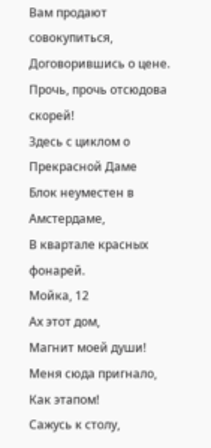Вам продают совокупиться,
Договорившись о цене.
Прочь, прочь отсюдова скорей!
Здесь с циклом о Прекрасной Даме
Блок неуместен в Амстердаме,
В квартале красных фонарей.
Мойка, 12
Ах этот дом,
Магнит моей души!
Меня сюда пригнало,
Как этапом!
Сажусь к столу,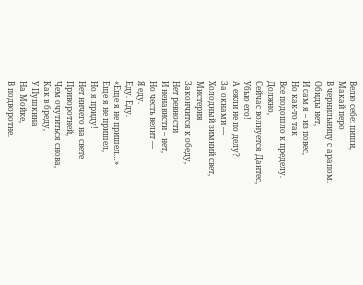Велю себе: пиши,
Макай перо
В чернильницу с арапом.
Обиды нет,
И сам я – из повес,
Но как-то так
Все подошло к пределу.
Должно,
Сейчас волнуется Дантес,
Убью его!
А ежли не по делу?
За окнами —
Холодный зимний свет,
Мистерия
Закончится к обеду,
Нет ревности
И ненависти – нет,
Но честь велит —
Я еду.
Еду. Еду.
«Еще я не пришел…»
Еще я не пришел,
Но я приду!
Нет ничего на свете
Приворотней,
Чем очутиться снова,
Как в бреду,
У Пушкина
На Мойке,
В подворотне.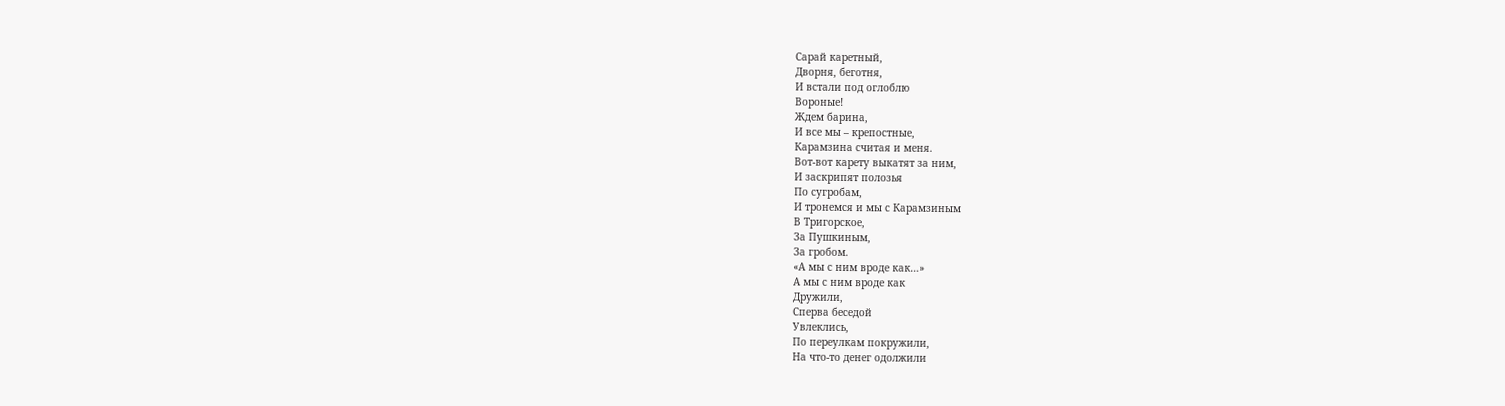Сарай каретный,
Дворня, беготня,
И встали под оглоблю
Вороные!
Ждем барина,
И все мы – крепостные,
Карамзина считая и меня.
Вот-вот карету выкатят за ним,
И заскрипят полозья
По сугробам,
И тронемся и мы с Карамзиным
В Тригорское,
За Пушкиным,
За гробом.
«А мы с ним вроде как…»
А мы с ним вроде как
Дружили,
Сперва беседой
Увлеклись,
По переулкам покружили,
На что-то денег одолжили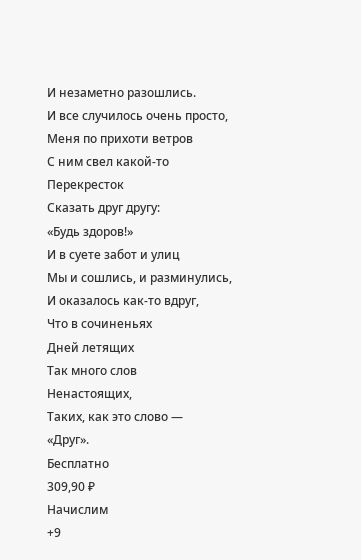И незаметно разошлись.
И все случилось очень просто,
Меня по прихоти ветров
С ним свел какой-то
Перекресток
Сказать друг другу:
«Будь здоров!»
И в суете забот и улиц
Мы и сошлись, и разминулись,
И оказалось как-то вдруг,
Что в сочиненьях
Дней летящих
Так много слов
Ненастоящих,
Таких, как это слово —
«Друг».
Бесплатно
309,90 ₽
Начислим
+9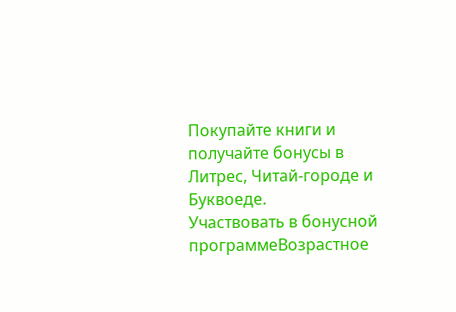Покупайте книги и получайте бонусы в Литрес, Читай-городе и Буквоеде.
Участвовать в бонусной программеВозрастное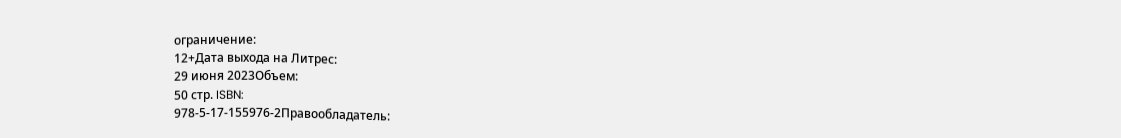ограничение:
12+Дата выхода на Литрес:
29 июня 2023Объем:
50 стр. ISBN:
978-5-17-155976-2Правообладатель: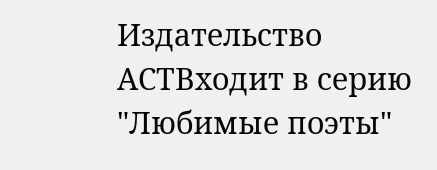Издательство АСТВходит в серию "Любимые поэты"